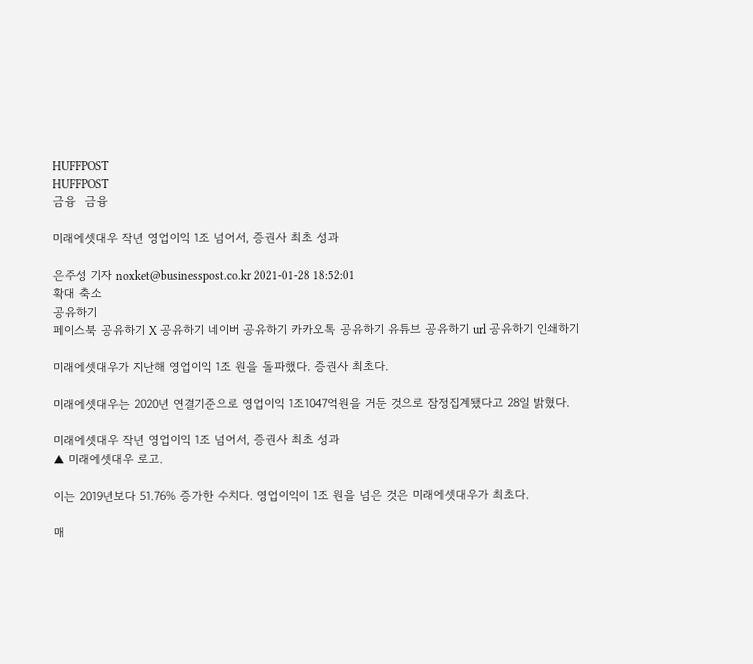HUFFPOST
HUFFPOST
금융  금융

미래에셋대우 작년 영업이익 1조 넘어서, 증권사 최초 성과

은주성 기자 noxket@businesspost.co.kr 2021-01-28 18:52:01
확대 축소
공유하기
페이스북 공유하기 X 공유하기 네이버 공유하기 카카오톡 공유하기 유튜브 공유하기 url 공유하기 인쇄하기

미래에셋대우가 지난해 영업이익 1조 원을 돌파했다. 증권사 최초다.

미래에셋대우는 2020년 연결기준으로 영업이익 1조1047억원을 거둔 것으로 잠정집계됐다고 28일 밝혔다.

미래에셋대우 작년 영업이익 1조 넘어서, 증권사 최초 성과
▲ 미래에셋대우 로고.

이는 2019년보다 51.76% 증가한 수치다. 영업이익이 1조 원을 넘은 것은 미래에셋대우가 최초다.

매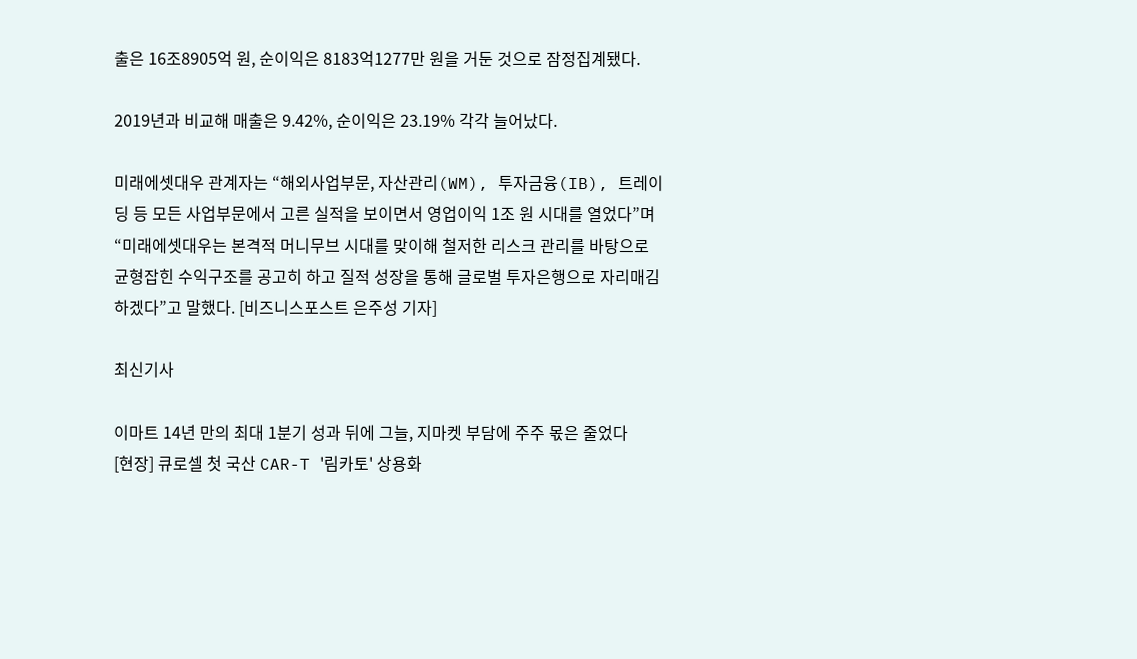출은 16조8905억 원, 순이익은 8183억1277만 원을 거둔 것으로 잠정집계됐다.

2019년과 비교해 매출은 9.42%, 순이익은 23.19% 각각 늘어났다.

미래에셋대우 관계자는 “해외사업부문, 자산관리(WM), 투자금융(IB), 트레이딩 등 모든 사업부문에서 고른 실적을 보이면서 영업이익 1조 원 시대를 열었다”며 “미래에셋대우는 본격적 머니무브 시대를 맞이해 철저한 리스크 관리를 바탕으로 균형잡힌 수익구조를 공고히 하고 질적 성장을 통해 글로벌 투자은행으로 자리매김 하겠다”고 말했다. [비즈니스포스트 은주성 기자]

최신기사

이마트 14년 만의 최대 1분기 성과 뒤에 그늘, 지마켓 부담에 주주 몫은 줄었다
[현장] 큐로셀 첫 국산 CAR-T '림카토' 상용화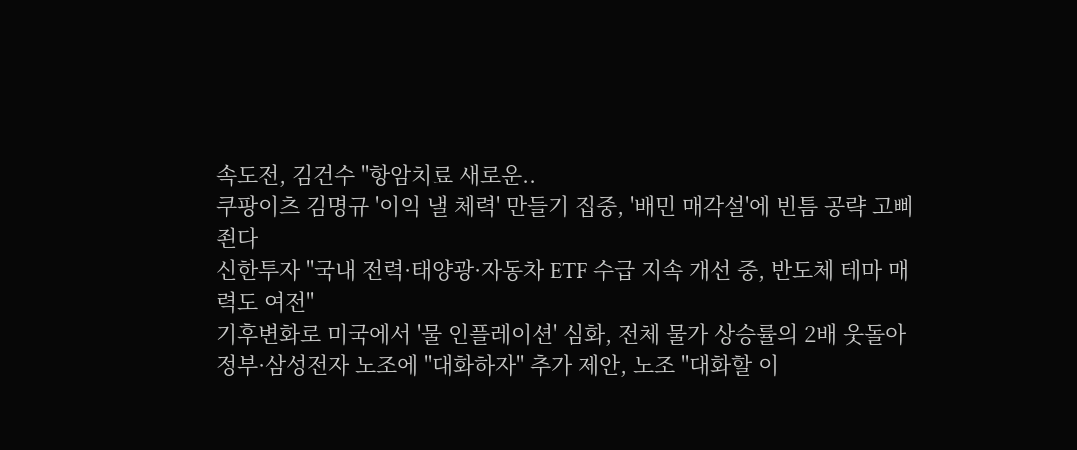속도전, 김건수 "항암치료 새로운..
쿠팡이츠 김명규 '이익 낼 체력' 만들기 집중, '배민 매각설'에 빈틈 공략 고삐 죈다
신한투자 "국내 전력·태양광·자동차 ETF 수급 지속 개선 중, 반도체 테마 매력도 여전"
기후변화로 미국에서 '물 인플레이션' 심화, 전체 물가 상승률의 2배 웃돌아
정부·삼성전자 노조에 "대화하자" 추가 제안, 노조 "대화할 이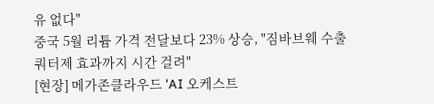유 없다"
중국 5월 리튬 가격 전달보다 23% 상승, "짐바브웨 수출 쿼터제 효과까지 시간 걸려"
[현장] 메가존클라우드 'AI 오케스트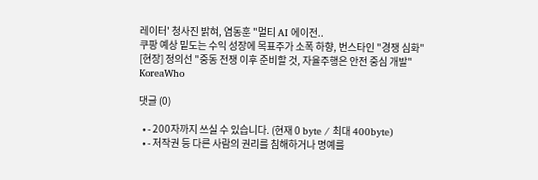레이터' 청사진 밝혀, 염동훈 "멀티 AI 에이전..
쿠팡 예상 밑도는 수익 성장에 목표주가 소폭 하향, 번스타인 "경쟁 심화"
[현장] 정의선 "중동 전쟁 이후 준비할 것, 자율주행은 안전 중심 개발"
KoreaWho

댓글 (0)

  • - 200자까지 쓰실 수 있습니다. (현재 0 byte / 최대 400byte)
  • - 저작권 등 다른 사람의 권리를 침해하거나 명예를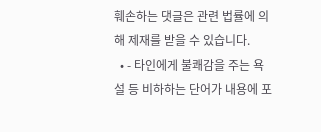훼손하는 댓글은 관련 법률에 의해 제재를 받을 수 있습니다.
  • - 타인에게 불쾌감을 주는 욕설 등 비하하는 단어가 내용에 포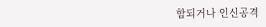함되거나 인신공격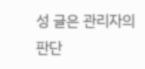성 글은 관리자의 판단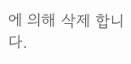에 의해 삭제 합니다.